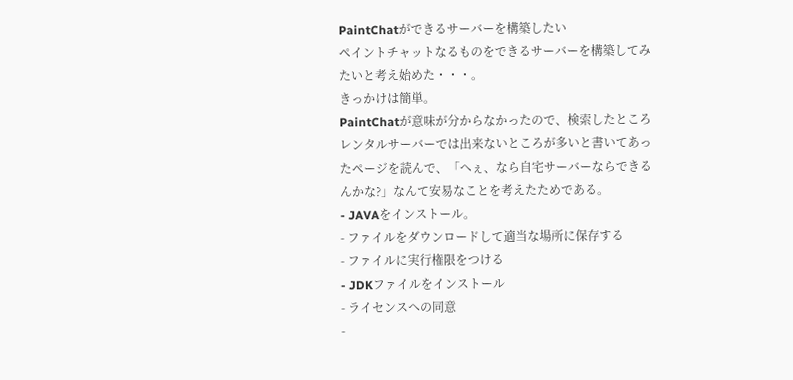PaintChatができるサーバーを構築したい
ペイントチャットなるものをできるサーバーを構築してみたいと考え始めた・・・。
きっかけは簡単。
PaintChatが意味が分からなかったので、検索したところレンタルサーバーでは出来ないところが多いと書いてあったページを読んで、「へぇ、なら自宅サーバーならできるんかな?」なんて安易なことを考えたためである。
- JAVAをインストール。
- ファイルをダウンロードして適当な場所に保存する
- ファイルに実行権限をつける
- JDKファイルをインストール
- ライセンスへの同意
-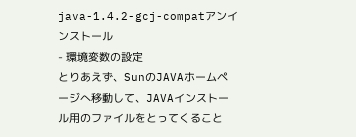java-1.4.2-gcj-compatアンインストール
- 環境変数の設定
とりあえず、SunのJAVAホームページへ移動して、JAVAインストール用のファイルをとってくること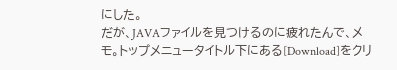にした。
だが、JAVAファイルを見つけるのに疲れたんで、メモ。トップメニュータイトル下にある[Download]をクリ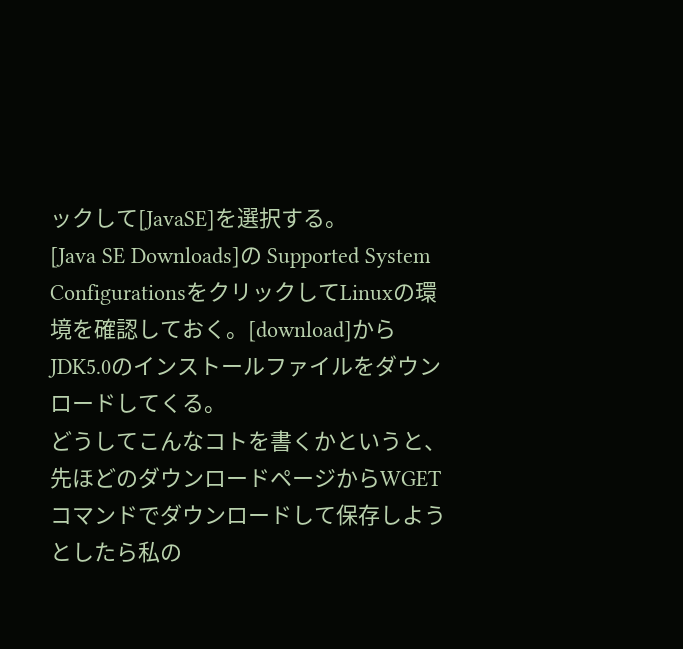ックして[JavaSE]を選択する。
[Java SE Downloads]の Supported System ConfigurationsをクリックしてLinuxの環境を確認しておく。[download]からJDK5.0のインストールファイルをダウンロードしてくる。
どうしてこんなコトを書くかというと、先ほどのダウンロードページからWGETコマンドでダウンロードして保存しようとしたら私の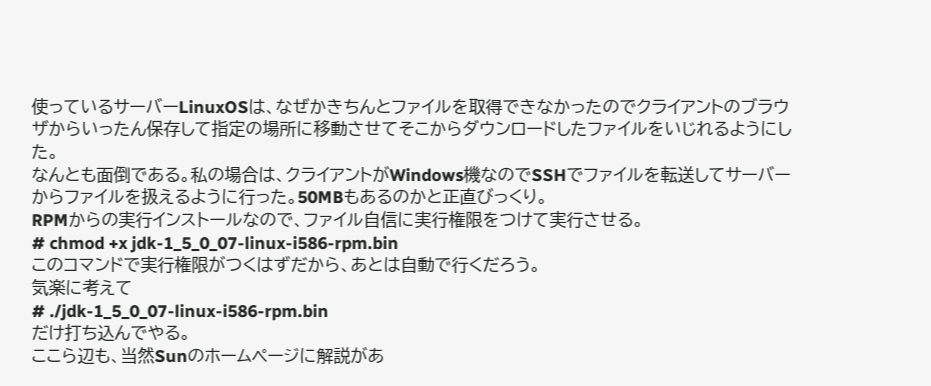使っているサーバーLinuxOSは、なぜかきちんとファイルを取得できなかったのでクライアントのブラウザからいったん保存して指定の場所に移動させてそこからダウンロードしたファイルをいじれるようにした。
なんとも面倒である。私の場合は、クライアントがWindows機なのでSSHでファイルを転送してサーバーからファイルを扱えるように行った。50MBもあるのかと正直びっくり。
RPMからの実行インストールなので、ファイル自信に実行権限をつけて実行させる。
# chmod +x jdk-1_5_0_07-linux-i586-rpm.bin
このコマンドで実行権限がつくはずだから、あとは自動で行くだろう。
気楽に考えて
# ./jdk-1_5_0_07-linux-i586-rpm.bin
だけ打ち込んでやる。
ここら辺も、当然Sunのホームページに解説があ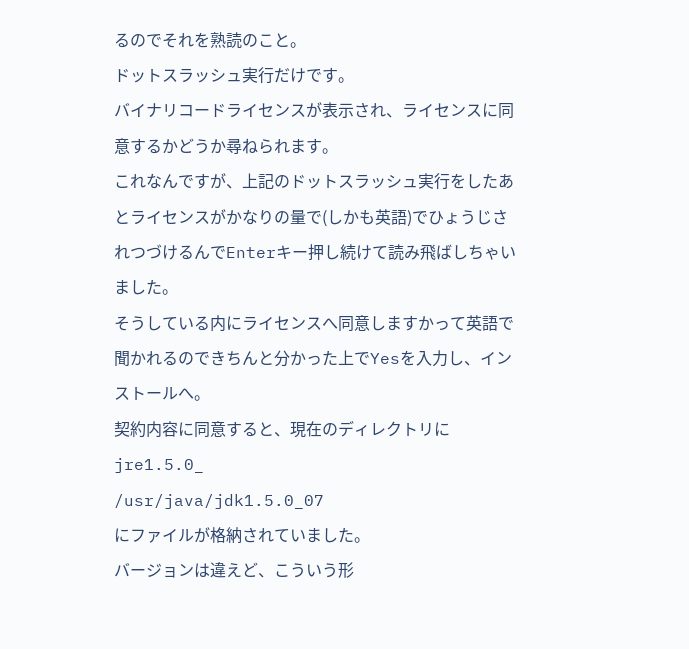るのでそれを熟読のこと。
ドットスラッシュ実行だけです。
バイナリコードライセンスが表示され、ライセンスに同意するかどうか尋ねられます。
これなんですが、上記のドットスラッシュ実行をしたあとライセンスがかなりの量で(しかも英語)でひょうじされつづけるんでEnterキー押し続けて読み飛ばしちゃいました。
そうしている内にライセンスへ同意しますかって英語で聞かれるのできちんと分かった上でYesを入力し、インストールへ。
契約内容に同意すると、現在のディレクトリに jre1.5.0_
/usr/java/jdk1.5.0_07
にファイルが格納されていました。
バージョンは違えど、こういう形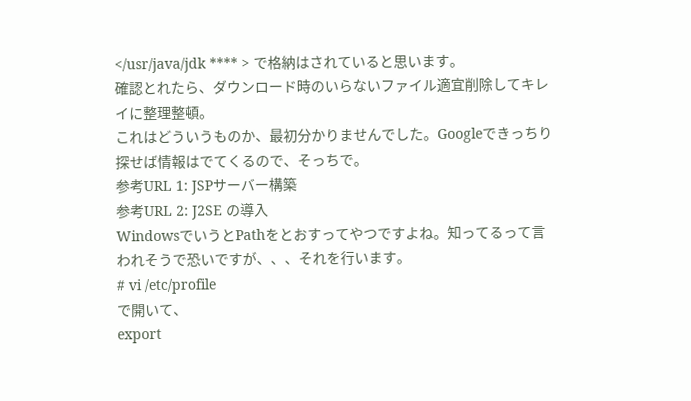</usr/java/jdk **** > で格納はされていると思います。
確認とれたら、ダウンロード時のいらないファイル適宜削除してキレイに整理整頓。
これはどういうものか、最初分かりませんでした。Googleできっちり探せば情報はでてくるので、そっちで。
参考URL 1: JSPサーバー構築
参考URL 2: J2SE の導入
WindowsでいうとPathをとおすってやつですよね。知ってるって言われそうで恐いですが、、、それを行います。
# vi /etc/profile
で開いて、
export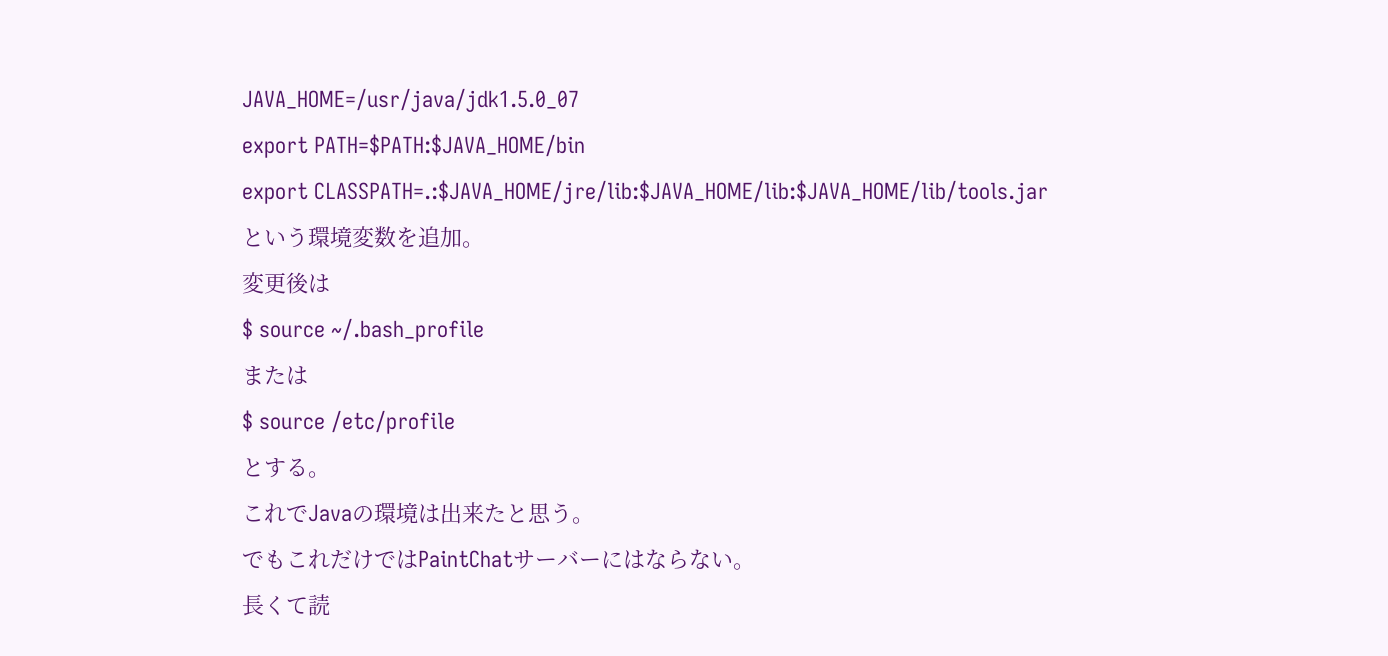JAVA_HOME=/usr/java/jdk1.5.0_07
export PATH=$PATH:$JAVA_HOME/bin
export CLASSPATH=.:$JAVA_HOME/jre/lib:$JAVA_HOME/lib:$JAVA_HOME/lib/tools.jar
という環境変数を追加。
変更後は
$ source ~/.bash_profile
または
$ source /etc/profile
とする。
これでJavaの環境は出来たと思う。
でもこれだけではPaintChatサーバーにはならない。
長くて読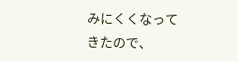みにくくなってきたので、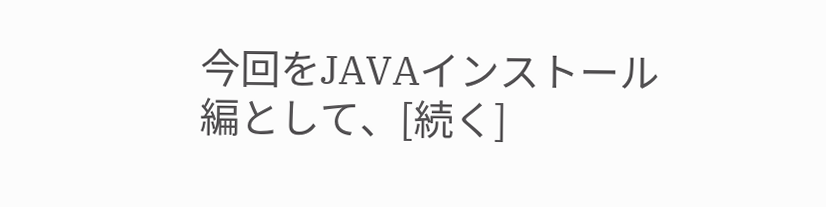今回をJAVAインストール編として、[続く]